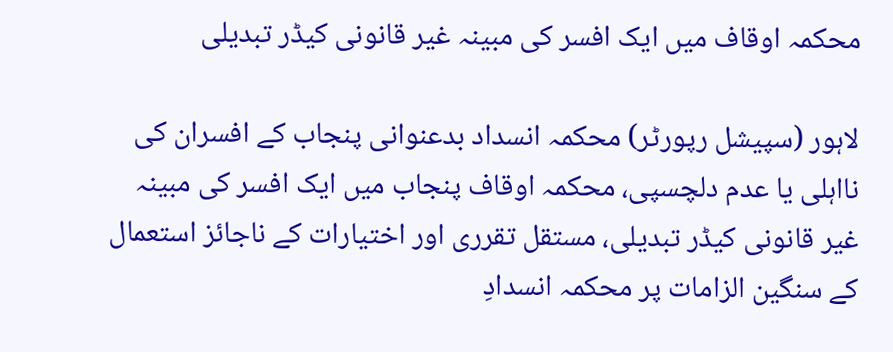محکمہ اوقاف میں ایک افسر کی مبینہ غیر قانونی کیڈر تبدیلی

لاہور (سپیشل رپورٹر) محکمہ انسداد بدعنوانی پنجاب کے افسران کی نااہلی یا عدم دلچسپی، محکمہ اوقاف پنجاب میں ایک افسر کی مبینہ غیر قانونی کیڈر تبدیلی، مستقل تقرری اور اختیارات کے ناجائز استعمال کے سنگین الزامات پر محکمہ انسدادِ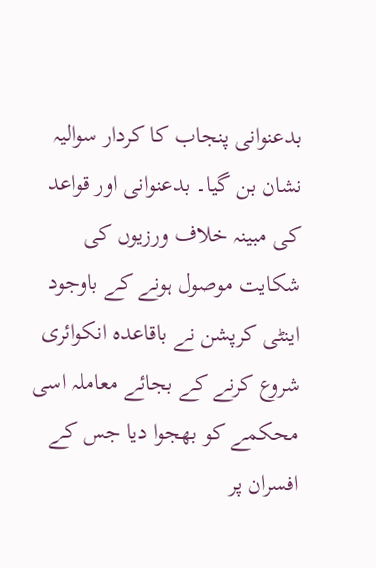بدعنوانی پنجاب کا کردار سوالیہ نشان بن گیا۔ بدعنوانی اور قواعد کی مبینہ خلاف ورزیوں کی شکایت موصول ہونے کے باوجود اینٹی کرپشن نے باقاعدہ انکوائری شروع کرنے کے بجائے معاملہ اسی محکمے کو بھجوا دیا جس کے افسران پر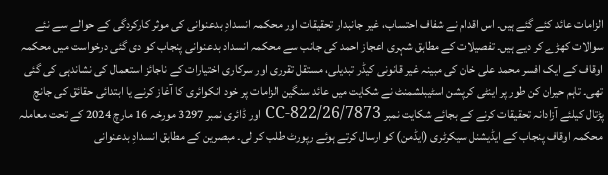الزامات عائد کئے گئے ہیں۔ اس اقدام نے شفاف احتساب، غیر جانبدار تحقیقات اور محکمہ انسدادِ بدعنوانی کی موثر کارکردگی کے حوالے سے نئے سوالات کھڑے کر دیے ہیں۔ تفصیلات کے مطابق شہری اعجاز احمد کی جانب سے محکمہ انسداد بدعنوانی پنجاب کو دی گئی درخواست میں محکمہ اوقاف کے ایک افسر محمد علی خان کی مبینہ غیر قانونی کیڈر تبدیلی، مستقل تقرری اور سرکاری اختیارات کے ناجائز استعمال کی نشاندہی کی گئی تھی۔ تاہم حیران کن طور پر اینٹی کرپشن اسٹیبلشمنٹ نے شکایت میں عائد سنگین الزامات پر خود انکوائری کا آغاز کرنے یا ابتدائی حقائق کی جانچ پڑتال کیلئے آزادانہ تحقیقات کرنے کے بجائے شکایت نمبر CC-822/26/7873 اور ڈائری نمبر 3297 مورخہ 16 مارچ 2024 کے تحت معاملہ محکمہ اوقاف پنجاب کے ایڈیشنل سیکرٹری (ایڈمن) کو ارسال کرتے ہوئے رپورٹ طلب کر لی۔ مبصرین کے مطابق انسدادِ بدعنوانی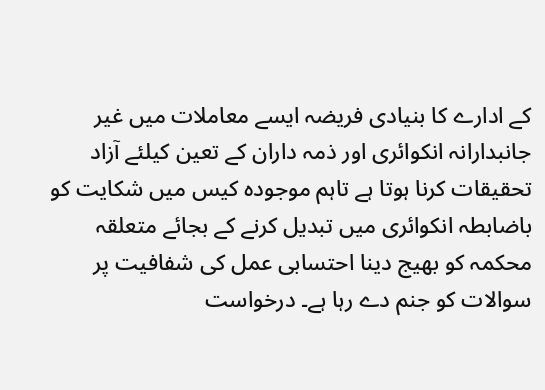کے ادارے کا بنیادی فریضہ ایسے معاملات میں غیر جانبدارانہ انکوائری اور ذمہ داران کے تعین کیلئے آزاد تحقیقات کرنا ہوتا ہے تاہم موجودہ کیس میں شکایت کو باضابطہ انکوائری میں تبدیل کرنے کے بجائے متعلقہ محکمہ کو بھیج دینا احتسابی عمل کی شفافیت پر سوالات کو جنم دے رہا ہے۔ درخواست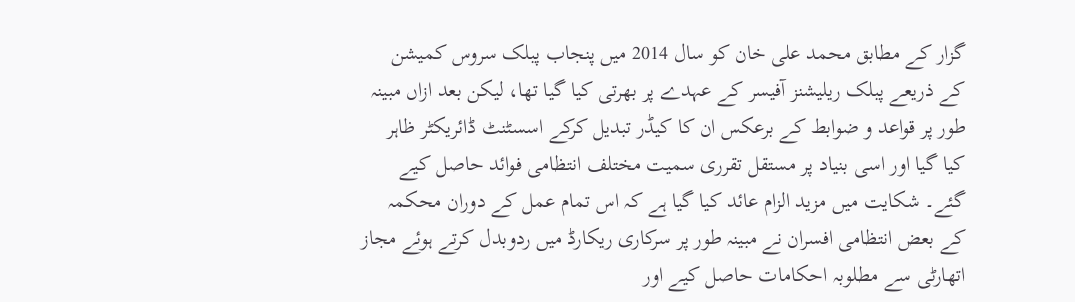گزار کے مطابق محمد علی خان کو سال 2014 میں پنجاب پبلک سروس کمیشن کے ذریعے پبلک ریلیشنز آفیسر کے عہدے پر بھرتی کیا گیا تھا، لیکن بعد ازاں مبینہ طور پر قواعد و ضوابط کے برعکس ان کا کیڈر تبدیل کرکے اسسٹنٹ ڈائریکٹر ظاہر کیا گیا اور اسی بنیاد پر مستقل تقرری سمیت مختلف انتظامی فوائد حاصل کیے گئے۔ شکایت میں مزید الزام عائد کیا گیا ہے کہ اس تمام عمل کے دوران محکمہ کے بعض انتظامی افسران نے مبینہ طور پر سرکاری ریکارڈ میں ردوبدل کرتے ہوئے مجاز اتھارٹی سے مطلوبہ احکامات حاصل کیے اور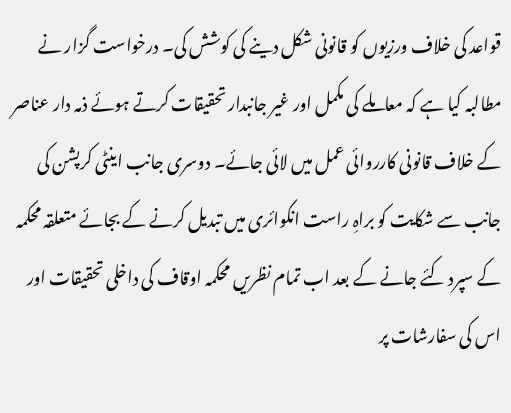قواعد کی خلاف ورزیوں کو قانونی شکل دینے کی کوشش کی۔ درخواست گزار نے مطالبہ کیا ہے کہ معاملے کی مکمل اور غیر جانبدار تحقیقات کرتے ہوئے ذمہ دار عناصر کے خلاف قانونی کارروائی عمل میں لائی جائے۔ دوسری جانب اینٹی کرپشن کی جانب سے شکایت کو براہِ راست انکوائری میں تبدیل کرنے کے بجائے متعلقہ محکمہ کے سپرد کئے جانے کے بعد اب تمام نظریں محکمہ اوقاف کی داخلی تحقیقات اور اس کی سفارشات پر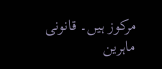مرکوز ہیں۔ قانونی ماہرین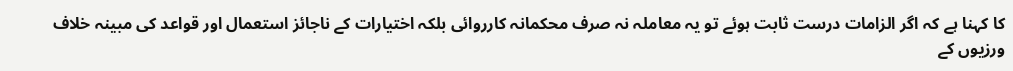کا کہنا ہے کہ اگر الزامات درست ثابت ہوئے تو یہ معاملہ نہ صرف محکمانہ کارروائی بلکہ اختیارات کے ناجائز استعمال اور قواعد کی مبینہ خلاف ورزیوں کے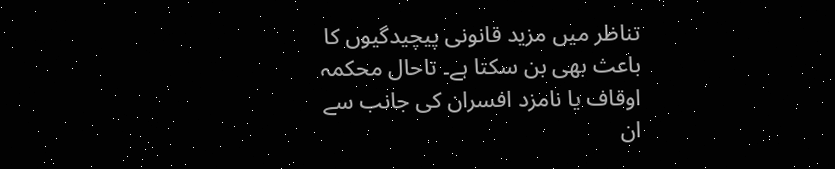تناظر میں مزید قانونی پیچیدگیوں کا باعث بھی بن سکتا ہے۔ تاحال محکمہ اوقاف یا نامزد افسران کی جانب سے ان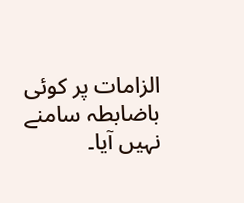الزامات پر کوئی باضابطہ سامنے نہیں آیا۔